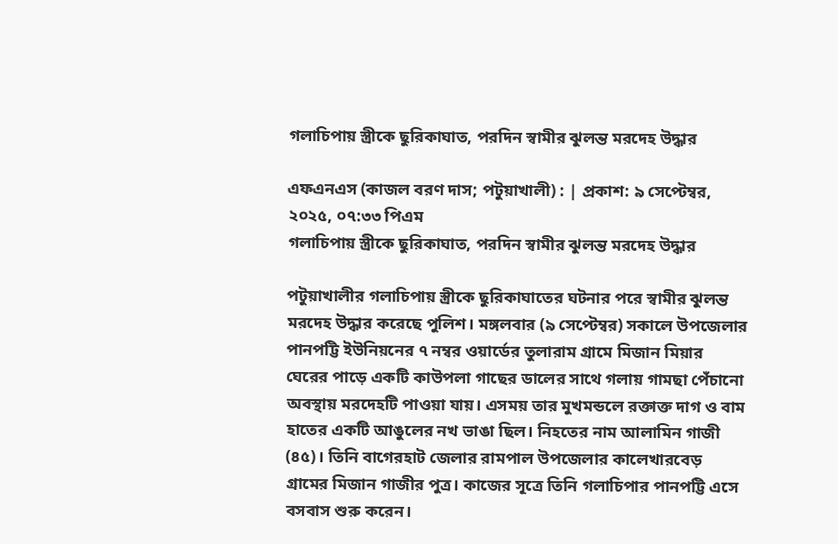গলাচিপায় স্ত্রীকে ছুরিকাঘাত, পরদিন স্বামীর ঝুলন্ত মরদেহ উদ্ধার

এফএনএস (কাজল বরণ দাস; পটুয়াখালী) : | প্রকাশ: ৯ সেপ্টেম্বর, ২০২৫, ০৭:৩৩ পিএম
গলাচিপায় স্ত্রীকে ছুরিকাঘাত, পরদিন স্বামীর ঝুলন্ত মরদেহ উদ্ধার

পটুয়াখালীর গলাচিপায় স্ত্রীকে ছুরিকাঘাতের ঘটনার পরে স্বামীর ঝুলন্ত মরদেহ উদ্ধার করেছে পুলিশ। মঙ্গলবার (৯ সেপ্টেম্বর) সকালে উপজেলার পানপট্টি ইউনিয়নের ৭ নম্বর ওয়ার্ডের তুলারাম গ্রামে মিজান মিয়ার ঘেরের পাড়ে একটি কাউপলা গাছের ডালের সাথে গলায় গামছা পেঁচানো অবস্থায় মরদেহটি পাওয়া যায়। এসময় তার মুখমন্ডলে রক্তাক্ত দাগ ও বাম হাতের একটি আঙুলের নখ ভাঙা ছিল। নিহতের নাম আলামিন গাজী (৪৫)। তিনি বাগেরহাট জেলার রামপাল উপজেলার কালেখারবেড় গ্রামের মিজান গাজীর পুত্র। কাজের সূত্রে তিনি গলাচিপার পানপট্টি এসে বসবাস শুরু করেন।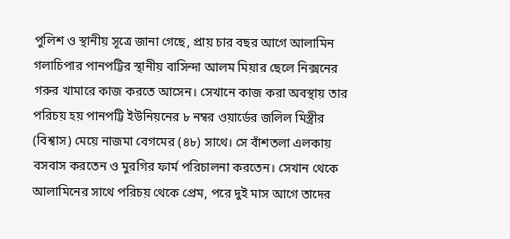পুলিশ ও স্থানীয় সূত্রে জানা গেছে, প্রায় চার বছর আগে আলামিন গলাচিপার পানপট্টির স্থানীয় বাসিন্দা আলম মিয়ার ছেলে নিক্সনের গরুর খামারে কাজ করতে আসেন। সেখানে কাজ করা অবস্থায় তার পরিচয় হয় পানপট্টি ইউনিয়নের ৮ নম্বর ওয়ার্ডের জলিল মিস্ত্রীর (বিশ্বাস) মেয়ে নাজমা বেগমের (৪৮) সাথে। সে বাঁশতলা এলকায় বসবাস করতেন ও মুরগির ফার্ম পরিচালনা করতেন। সেখান থেকে আলামিনের সাথে পরিচয় থেকে প্রেম, পরে দুই মাস আগে তাদের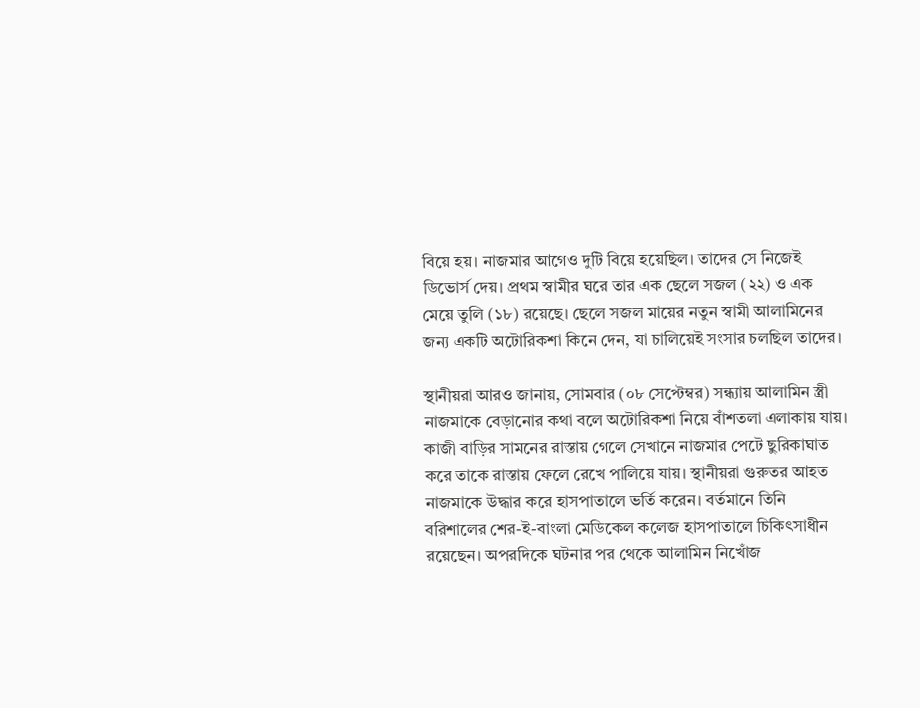বিয়ে হয়। নাজমার আগেও দুটি বিয়ে হয়েছিল। তাদের সে নিজেই ডিভোর্স দেয়। প্রথম স্বামীর ঘরে তার এক ছেলে সজল (২২) ও এক মেয়ে তুলি (১৮) রয়েছে। ছেলে সজল মায়ের নতুন স্বামী আলামিনের জন্য একটি অটোরিকশা কিনে দেন, যা চালিয়েই সংসার চলছিল তাদের।

স্থানীয়রা আরও জানায়, সোমবার (০৮ সেপ্টেম্বর) সন্ধ্যায় আলামিন স্ত্রী নাজমাকে বেড়ানোর কথা বলে অটোরিকশা নিয়ে বাঁশতলা এলাকায় যায়। কাজী বাড়ির সামনের রাস্তায় গেলে সেখানে নাজমার পেটে ছুরিকাঘাত করে তাকে রাস্তায় ফেলে রেখে পালিয়ে যায়। স্থানীয়রা গুরুতর আহত নাজমাকে উদ্ধার করে হাসপাতালে ভর্তি করেন। বর্তমানে তিনি বরিশালের শের-ই-বাংলা মেডিকেল কলেজ হাসপাতালে চিকিৎসাধীন রয়েছেন। অপরদিকে ঘটনার পর থেকে আলামিন নিখোঁজ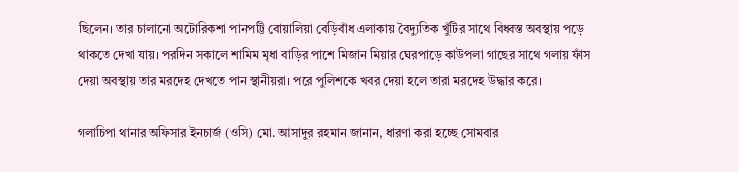ছিলেন। তার চালানো অটোরিকশা পানপট্টি বোয়ালিয়া বেড়িবাঁধ এলাকায় বৈদ্যুতিক খুঁটির সাথে বিধ্বস্ত অবস্থায় পড়ে থাকতে দেখা যায়। পরদিন সকালে শামিম মৃধা বাড়ির পাশে মিজান মিয়ার ঘেরপাড়ে কাউপলা গাছের সাথে গলায় ফাঁস দেয়া অবস্থায় তার মরদেহ দেখতে পান স্থানীয়রা। পরে পুলিশকে খবর দেয়া হলে তারা মরদেহ উদ্ধার করে।

গলাচিপা থানার অফিসার ইনচার্জ (ওসি) মো. আসাদুর রহমান জানান, ধারণা করা হচ্ছে সোমবার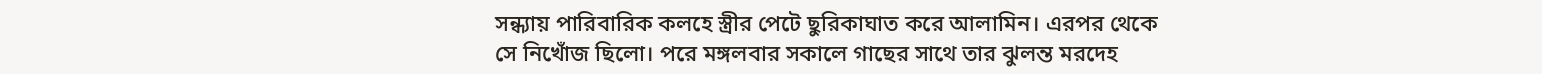সন্ধ্যায় পারিবারিক কলহে স্ত্রীর পেটে ছুরিকাঘাত করে আলামিন। এরপর থেকে সে নিখোঁজ ছিলো। পরে মঙ্গলবার সকালে গাছের সাথে তার ঝুলন্ত মরদেহ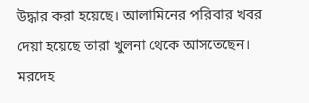উদ্ধার করা হয়েছে। আলামিনের পরিবার খবর দেয়া হয়েছে তারা খুলনা থেকে আসতেছেন। মরদেহ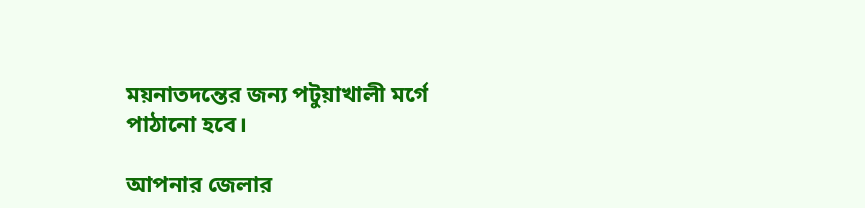ময়নাতদন্তের জন্য পটুয়াখালী মর্গে পাঠানো হবে।

আপনার জেলার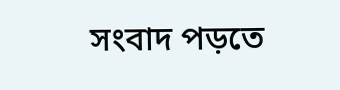সংবাদ পড়তে